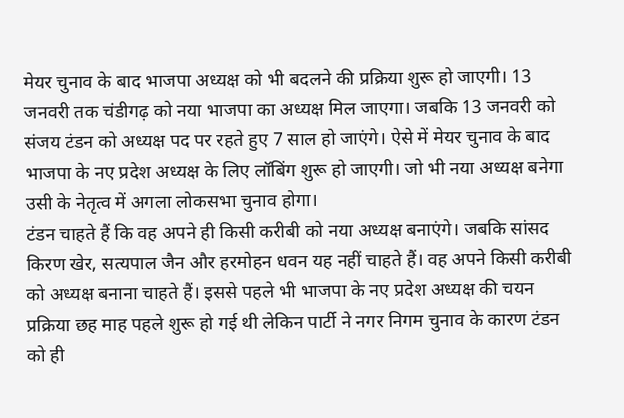मेयर चुनाव के बाद भाजपा अध्यक्ष को भी बदलने की प्रक्रिया शुरू हो जाएगी। 13 जनवरी तक चंडीगढ़ को नया भाजपा का अध्यक्ष मिल जाएगा। जबकि 13 जनवरी को संजय टंडन को अध्यक्ष पद पर रहते हुए 7 साल हो जाएंगे। ऐसे में मेयर चुनाव के बाद भाजपा के नए प्रदेश अध्यक्ष के लिए लॉबिंग शुरू हो जाएगी। जो भी नया अध्यक्ष बनेगा उसी के नेतृत्व में अगला लोकसभा चुनाव होगा।
टंडन चाहते हैं कि वह अपने ही किसी करीबी को नया अध्यक्ष बनाएंगे। जबकि सांसद किरण खेर, सत्यपाल जैन और हरमोहन धवन यह नहीं चाहते हैं। वह अपने किसी करीबी को अध्यक्ष बनाना चाहते हैं। इससे पहले भी भाजपा के नए प्रदेश अध्यक्ष की चयन प्रक्रिया छह माह पहले शुरू हो गई थी लेकिन पार्टी ने नगर निगम चुनाव के कारण टंडन को ही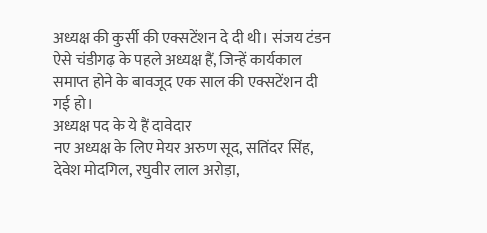अध्यक्ष की कुर्सी की एक्सटेंशन दे दी थी। संजय टंडन ऐसे चंडीगढ़ के पहले अध्यक्ष हैं, जिन्हें कार्यकाल समाप्त होने के बावजूद एक साल की एक्सटेंशन दी गई हो।
अध्यक्ष पद के ये हैं दावेदार
नए अध्यक्ष के लिए मेयर अरुण सूद, सतिंदर सिंह, देवेश मोदगिल, रघुवीर लाल अरोड़ा,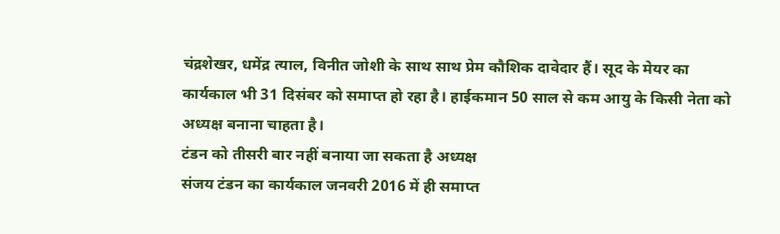चंद्रशेखर, धमेंद्र त्याल, विनीत जोशी के साथ साथ प्रेम कौशिक दावेदार हैं। सूद के मेयर का कार्यकाल भी 31 दिसंबर को समाप्त हो रहा है। हाईकमान 50 साल से कम आयु के किसी नेता को अध्यक्ष बनाना चाहता है।
टंडन को तीसरी बार नहीं बनाया जा सकता है अध्यक्ष
संजय टंडन का कार्यकाल जनवरी 2016 में ही समाप्त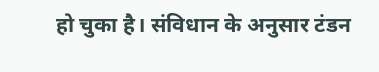हो चुका है। संविधान के अनुसार टंडन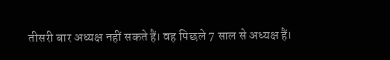तीसरी बार अध्यक्ष नहीं सकते हैं। वह पिछले 7 साल से अध्यक्ष हैं।